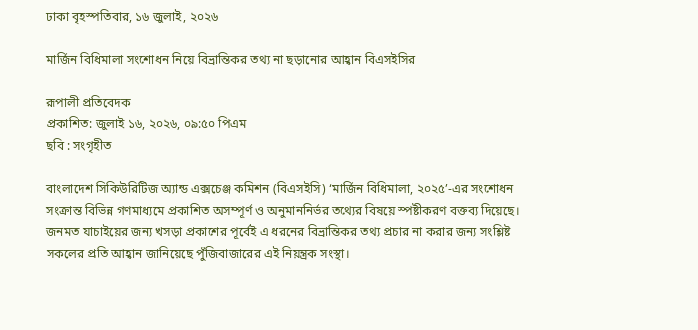ঢাকা বৃহস্পতিবার, ১৬ জুলাই, ২০২৬

মার্জিন বিধিমালা সংশোধন নিয়ে বিভ্রান্তিকর তথ্য না ছড়ানোর আহ্বান বিএসইসির

রূপালী প্রতিবেদক
প্রকাশিত: জুলাই ১৬, ২০২৬, ০৯:৫০ পিএম
ছবি : সংগৃহীত

বাংলাদেশ সিকিউরিটিজ অ্যান্ড এক্সচেঞ্জ কমিশন (বিএসইসি) ‘মার্জিন বিধিমালা, ২০২৫’-এর সংশোধন সংক্রান্ত বিভিন্ন গণমাধ্যমে প্রকাশিত অসম্পূর্ণ ও অনুমাননির্ভর তথ্যের বিষয়ে স্পষ্টীকরণ বক্তব্য দিয়েছে।  জনমত যাচাইয়ের জন্য খসড়া প্রকাশের পূর্বেই এ ধরনের বিভ্রান্তিকর তথ্য প্রচার না করার জন্য সংশ্লিষ্ট সকলের প্রতি আহ্বান জানিয়েছে পুঁজিবাজারের এই নিয়ন্ত্রক সংস্থা।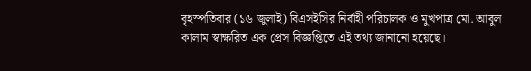বৃহস্পতিবার (১৬ জুলাই) বিএসইসির নির্বাহী পরিচালক ও মুখপাত্র মো. আবুল কালাম স্বাক্ষরিত এক প্রেস বিজ্ঞপ্তিতে এই তথ্য জানানো হয়েছে।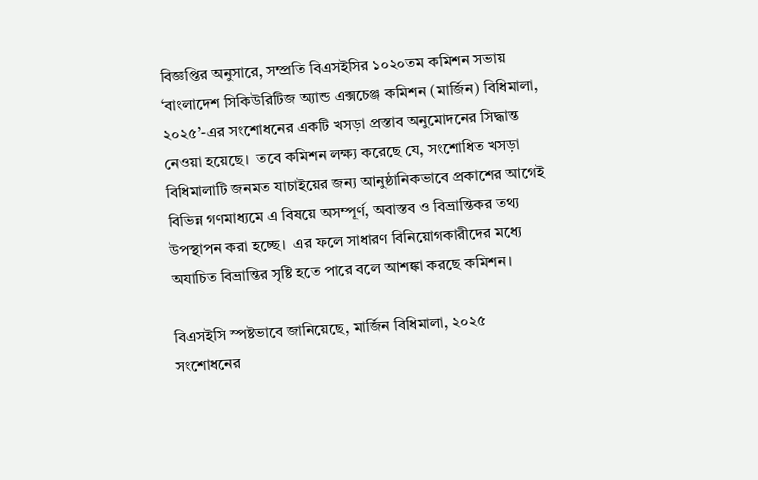বিজ্ঞপ্তির অনুসারে, সম্প্রতি বিএসইসির ১০২০তম কমিশন সভায় ‘বাংলাদেশ সিকিউরিটিজ অ্যান্ড এক্সচেঞ্জ কমিশন (মার্জিন) বিধিমালা, ২০২৫’-এর সংশোধনের একটি খসড়া প্রস্তাব অনুমোদনের সিদ্ধান্ত নেওয়া হয়েছে।  তবে কমিশন লক্ষ্য করেছে যে, সংশোধিত খসড়া বিধিমালাটি জনমত যাচাইয়ের জন্য আনুষ্ঠানিকভাবে প্রকাশের আগেই বিভিন্ন গণমাধ্যমে এ বিষয়ে অসম্পূর্ণ, অবাস্তব ও বিভ্রান্তিকর তথ্য উপস্থাপন করা হচ্ছে।  এর ফলে সাধারণ বিনিয়োগকারীদের মধ্যে অযাচিত বিভ্রান্তির সৃষ্টি হতে পারে বলে আশঙ্কা করছে কমিশন।

বিএসইসি স্পষ্টভাবে জানিয়েছে, মার্জিন বিধিমালা, ২০২৫ সংশোধনের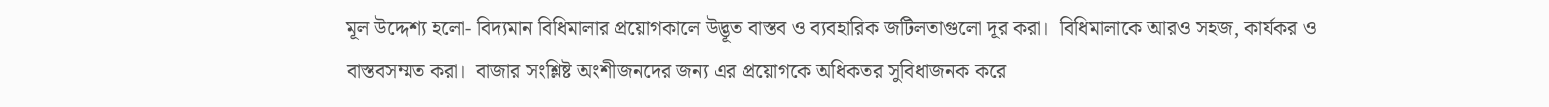মূল উদ্দেশ্য হলো- বিদ্যমান বিধিমালার প্রয়োগকালে উদ্ভূত বাস্তব ও ব্যবহারিক জটিলতাগুলো দূর করা।  বিধিমালাকে আরও সহজ, কার্যকর ও বাস্তবসম্মত করা।  বাজার সংশ্লিষ্ট অংশীজনদের জন্য এর প্রয়োগকে অধিকতর সুবিধাজনক করে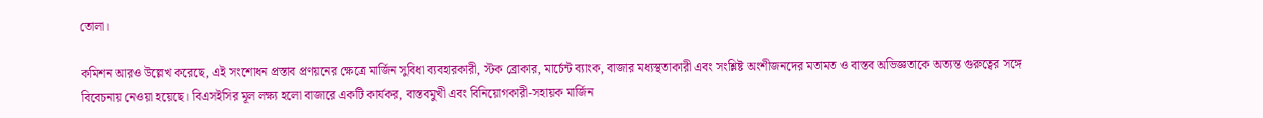তোলা।

কমিশন আরও উল্লেখ করেছে, এই সংশোধন প্রস্তাব প্রণয়নের ক্ষেত্রে মার্জিন সুবিধা ব্যবহারকারী, স্টক ব্রোকার, মার্চেন্ট ব্যাংক, বাজার মধ্যস্থতাকারী এবং সংশ্লিষ্ট অংশীজনদের মতামত ও বাস্তব অভিজ্ঞতাকে অত্যন্ত গুরুত্বের সঙ্গে বিবেচনায় নেওয়া হয়েছে। বিএসইসির মূল লক্ষ্য হলো বাজারে একটি কার্যকর, বাস্তবমুখী এবং বিনিয়োগকারী-সহায়ক মার্জিন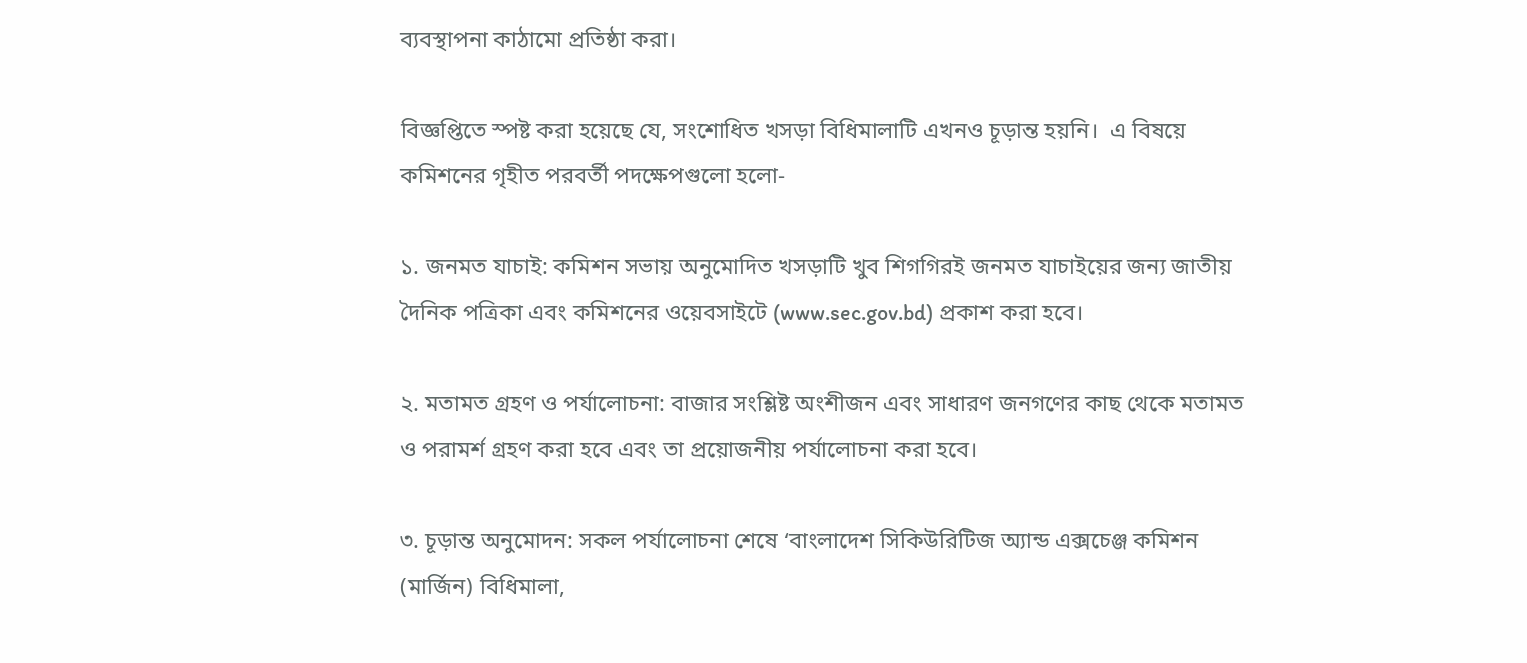ব্যবস্থাপনা কাঠামো প্রতিষ্ঠা করা।

বিজ্ঞপ্তিতে স্পষ্ট করা হয়েছে যে, সংশোধিত খসড়া বিধিমালাটি এখনও চূড়ান্ত হয়নি।  এ বিষয়ে কমিশনের গৃহীত পরবর্তী পদক্ষেপগুলো হলো-

১. জনমত যাচাই: কমিশন সভায় অনুমোদিত খসড়াটি খুব শিগগিরই জনমত যাচাইয়ের জন্য জাতীয় দৈনিক পত্রিকা এবং কমিশনের ওয়েবসাইটে (www.sec.gov.bd) প্রকাশ করা হবে।

২. মতামত গ্রহণ ও পর্যালোচনা: বাজার সংশ্লিষ্ট অংশীজন এবং সাধারণ জনগণের কাছ থেকে মতামত ও পরামর্শ গ্রহণ করা হবে এবং তা প্রয়োজনীয় পর্যালোচনা করা হবে।

৩. চূড়ান্ত অনুমোদন: সকল পর্যালোচনা শেষে ‘বাংলাদেশ সিকিউরিটিজ অ্যান্ড এক্সচেঞ্জ কমিশন (মার্জিন) বিধিমালা,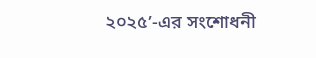২০২৫’-এর সংশোধনী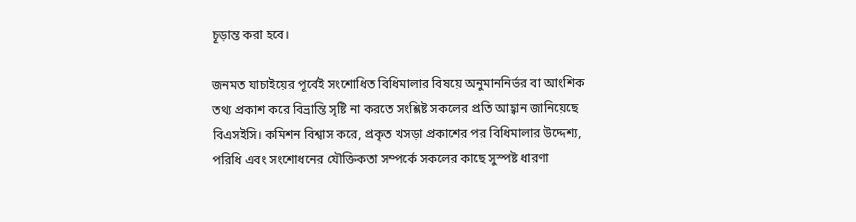চূড়ান্ত করা হবে।

জনমত যাচাইয়ের পূর্বেই সংশোধিত বিধিমালার বিষয়ে অনুমাননির্ভর বা আংশিক তথ্য প্রকাশ করে বিভ্রান্তি সৃষ্টি না করতে সংশ্লিষ্ট সকলের প্রতি আহ্বান জানিয়েছে বিএসইসি। কমিশন বিশ্বাস করে, প্রকৃত খসড়া প্রকাশের পর বিধিমালার উদ্দেশ্য, পরিধি এবং সংশোধনের যৌক্তিকতা সম্পর্কে সকলের কাছে সুস্পষ্ট ধারণা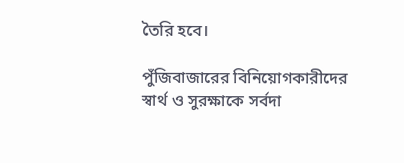তৈরি হবে।

পুঁজিবাজারের বিনিয়োগকারীদের স্বার্থ ও সুরক্ষাকে সর্বদা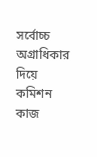সর্বোচ্চ অগ্রাধিকার দিয়ে কমিশন কাজ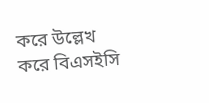করে উল্লেখ করে বিএসইসি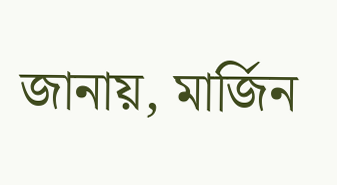জানায়, মার্জিন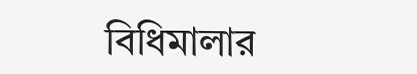বিধিমালার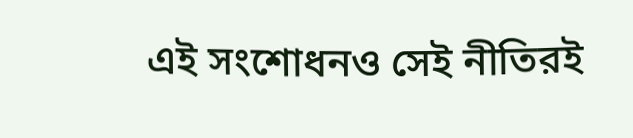এই সংশোধনও সেই নীতিরই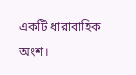একটি ধারাবাহিক অংশ।